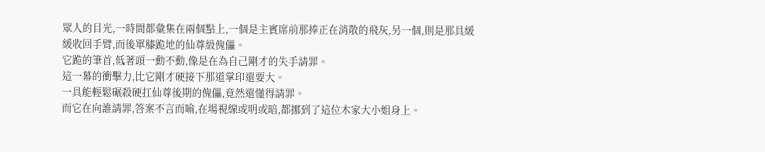眾人的目光,一時間都彙集在兩個點上,一個是主賓席前那捧正在消散的飛灰,另一個,則是那具緩緩收回手臂,而後單膝跪地的仙尊級傀儡。
它跪的筆首,低著頭一動不動,像是在為自己剛才的失手請罪。
這一幕的衝擊力,比它剛才硬接下那道掌印還要大。
一具能輕鬆碾殺硬扛仙尊後期的傀儡,竟然還懂得請罪。
而它在向誰請罪,答案不言而喻,在場視線或明或暗,都挪到了這位木家大小姐身上。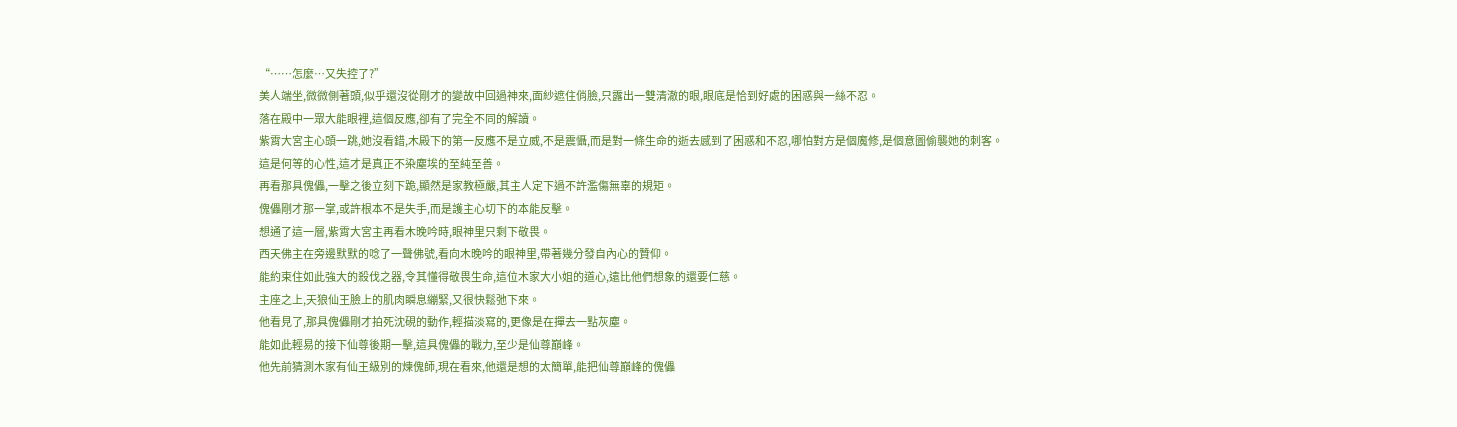“……怎麼…又失控了?”
美人端坐,微微側著頭,似乎還沒從剛才的變故中回過神來,面紗遮住俏臉,只露出一雙清澈的眼,眼底是恰到好處的困惑與一絲不忍。
落在殿中一眾大能眼裡,這個反應,卻有了完全不同的解讀。
紫霄大宮主心頭一跳,她沒看錯,木殿下的第一反應不是立威,不是震懾,而是對一條生命的逝去感到了困惑和不忍,哪怕對方是個魔修,是個意圖偷襲她的刺客。
這是何等的心性,這才是真正不染塵埃的至純至善。
再看那具傀儡,一擊之後立刻下跪,顯然是家教極嚴,其主人定下過不許濫傷無辜的規矩。
傀儡剛才那一掌,或許根本不是失手,而是護主心切下的本能反擊。
想通了這一層,紫霄大宮主再看木晚吟時,眼神里只剩下敬畏。
西天佛主在旁邊默默的唸了一聲佛號,看向木晚吟的眼神里,帶著幾分發自內心的贊仰。
能約束住如此強大的殺伐之器,令其懂得敬畏生命,這位木家大小姐的道心,遠比他們想象的還要仁慈。
主座之上,天狼仙王臉上的肌肉瞬息繃緊,又很快鬆弛下來。
他看見了,那具傀儡剛才拍死沈硯的動作,輕描淡寫的,更像是在撣去一點灰塵。
能如此輕易的接下仙尊後期一擊,這具傀儡的戰力,至少是仙尊巔峰。
他先前猜測木家有仙王級別的煉傀師,現在看來,他還是想的太簡單,能把仙尊巔峰的傀儡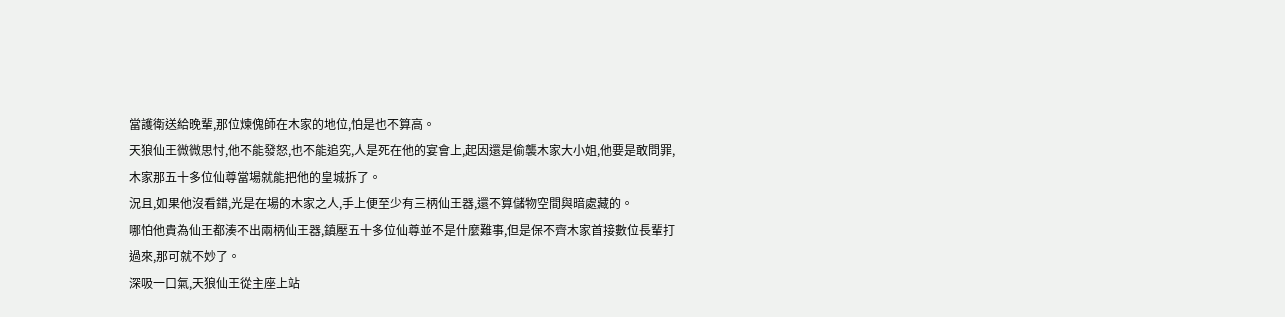當護衛送給晚輩,那位煉傀師在木家的地位,怕是也不算高。
天狼仙王微微思忖,他不能發怒,也不能追究,人是死在他的宴會上,起因還是偷襲木家大小姐,他要是敢問罪,木家那五十多位仙尊當場就能把他的皇城拆了。
況且,如果他沒看錯,光是在場的木家之人,手上便至少有三柄仙王器,還不算儲物空間與暗處藏的。
哪怕他貴為仙王都湊不出兩柄仙王器,鎮壓五十多位仙尊並不是什麼難事,但是保不齊木家首接數位長輩打過來,那可就不妙了。
深吸一口氣,天狼仙王從主座上站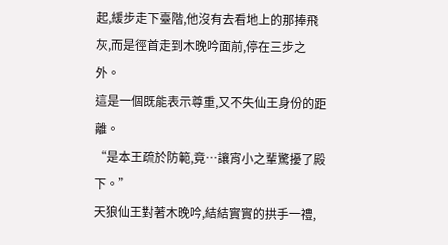起,緩步走下臺階,他沒有去看地上的那捧飛灰,而是徑首走到木晚吟面前,停在三步之外。
這是一個既能表示尊重,又不失仙王身份的距離。
“是本王疏於防範,竟…讓宵小之輩驚擾了殿下。”
天狼仙王對著木晚吟,結結實實的拱手一禮,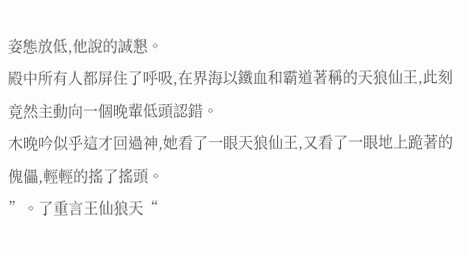姿態放低,他說的誠懇。
殿中所有人都屏住了呼吸,在界海以鐵血和霸道著稱的天狼仙王,此刻竟然主動向一個晚輩低頭認錯。
木晚吟似乎這才回過神,她看了一眼天狼仙王,又看了一眼地上跪著的傀儡,輕輕的搖了搖頭。
”。了重言王仙狼天“